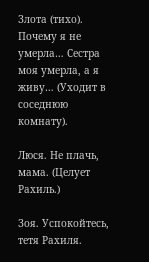Злота (тихо). Почему я не умерла… Сестра моя умерла, а я живу… (Уходит в соседнюю комнату).

Люся. Не плачь, мама. (Целует Рахиль.)

Зоя. Успокойтесь, тетя Рахиля.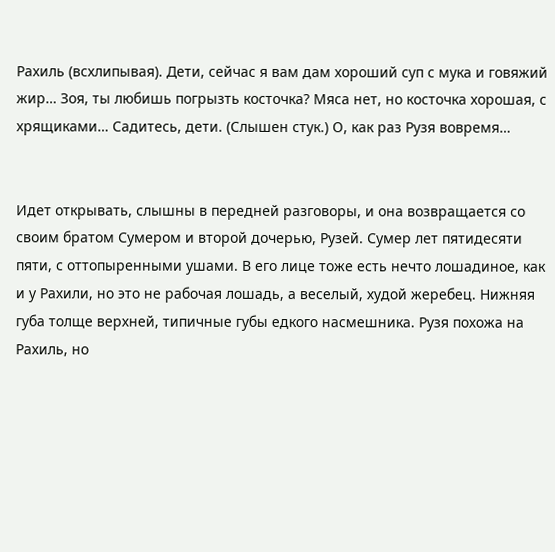Рахиль (всхлипывая). Дети, сейчас я вам дам хороший суп с мука и говяжий жир… Зоя, ты любишь погрызть косточка? Мяса нет, но косточка хорошая, с хрящиками… Садитесь, дети. (Слышен стук.) О, как раз Рузя вовремя…


Идет открывать, слышны в передней разговоры, и она возвращается со своим братом Сумером и второй дочерью, Рузей. Сумер лет пятидесяти пяти, с оттопыренными ушами. В его лице тоже есть нечто лошадиное, как и у Рахили, но это не рабочая лошадь, а веселый, худой жеребец. Нижняя губа толще верхней, типичные губы едкого насмешника. Рузя похожа на Рахиль, но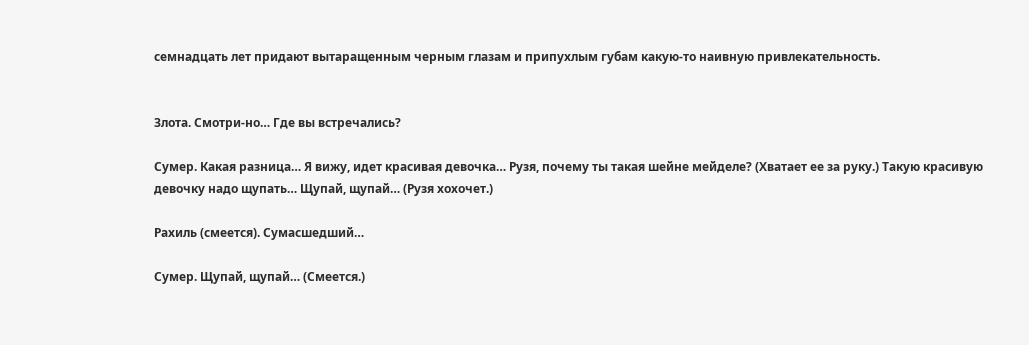семнадцать лет придают вытаращенным черным глазам и припухлым губам какую-то наивную привлекательность.


Злота. Смотри-но… Где вы встречались?

Сумер. Какая разница… Я вижу, идет красивая девочка… Рузя, почему ты такая шейне мейделе? (Хватает ее за руку.) Такую красивую девочку надо щупать… Щупай, щупай… (Рузя хохочет.)

Рахиль (смеется). Сумасшедший…

Сумер. Щупай, щупай… (Смеется.)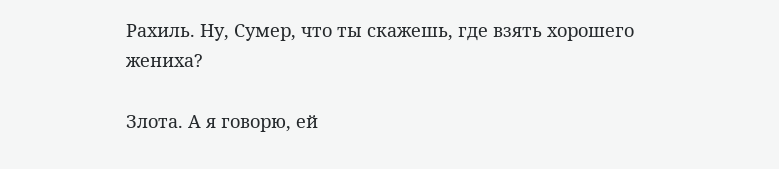Рахиль. Ну, Сумер, что ты скажешь, где взять хорошего жениха?

Злота. А я говорю, ей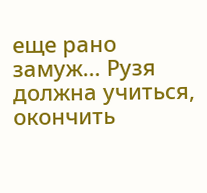еще рано замуж… Рузя должна учиться, окончить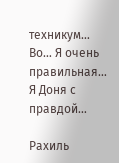техникум… Во… Я очень правильная… Я Доня с правдой…

Рахиль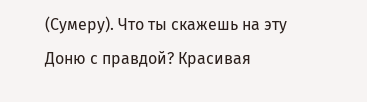(Сумеру). Что ты скажешь на эту Доню с правдой? Красивая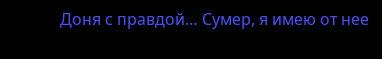Доня с правдой… Сумер, я имею от нее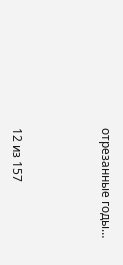отрезанные годы…



12 из 157